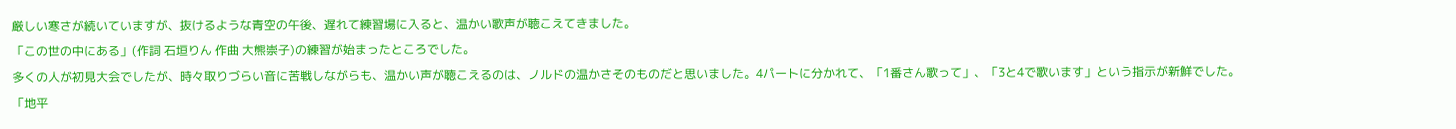厳しい寒さが続いていますが、抜けるような青空の午後、遅れて練習場に入ると、温かい歌声が聴こえてきました。
「この世の中にある」(作詞 石垣りん 作曲 大熊崇子)の練習が始まったところでした。
多くの人が初見大会でしたが、時々取りづらい音に苦戦しながらも、温かい声が聴こえるのは、ノルドの温かさそのものだと思いました。4パートに分かれて、「1番さん歌って」、「3と4で歌います」という指示が新鮮でした。
「地平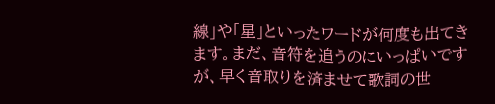線」や「星」といったワードが何度も出てきます。まだ、音符を追うのにいっぱいですが、早く音取りを済ませて歌詞の世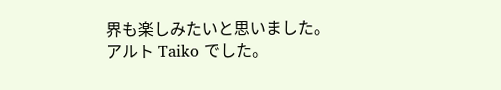界も楽しみたいと思いました。
アルト Taiko でした。